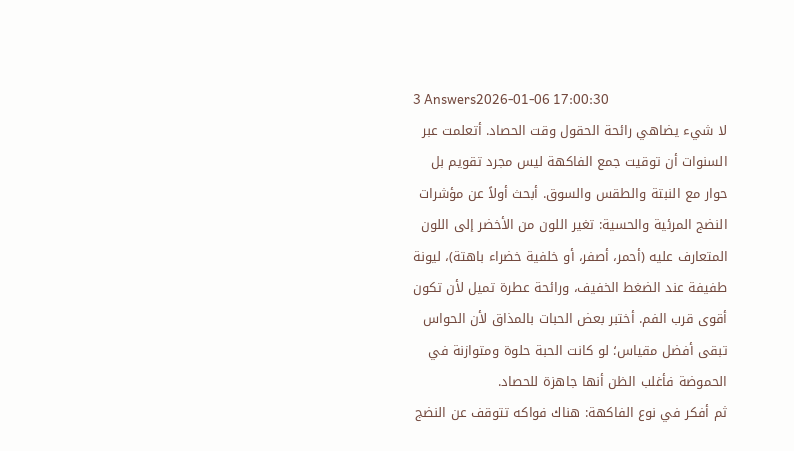3 Answers2026-01-06 17:00:30
لا شيء يضاهي رائحة الحقول وقت الحصاد. أتعلمت عبر السنوات أن توقيت جمع الفاكهة ليس مجرد تقويم بل حوار مع النبتة والطقس والسوق. أبحث أولاً عن مؤشرات النضج المرئية والحسية: تغير اللون من الأخضر إلى اللون المتعارف عليه (أحمر، أصفر، أو خلفية خضراء باهتة)، ليونة طفيفة عند الضغط الخفيف، ورائحة عطرة تميل لأن تكون أقوى قرب الفم. أختبر بعض الحبات بالمذاق لأن الحواس تبقى أفضل مقياس؛ لو كانت الحبة حلوة ومتوازنة في الحموضة فأغلب الظن أنها جاهزة للحصاد.
ثم أفكر في نوع الفاكهة: هناك فواكه تتوقف عن النضج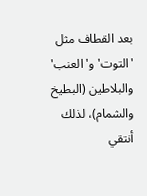بعد القطاف مثل 'التوت' و'العنب' والبلاطين (البطيخ والشمام)، لذلك أنتقي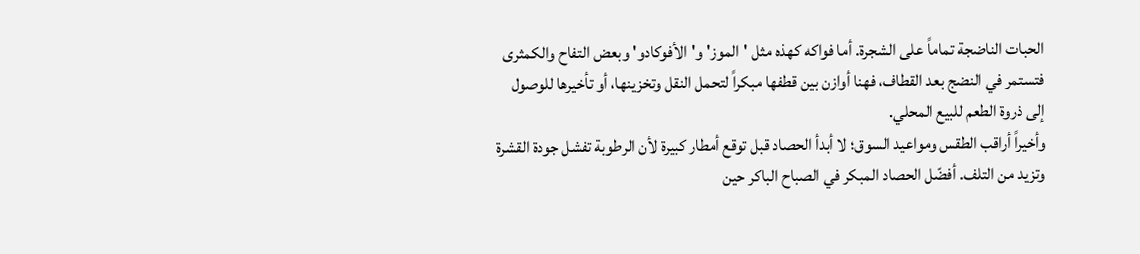الحبات الناضجة تماماً على الشجرة. أما فواكه كهذه مثل 'الموز' و'الأفوكادو' وبعض التفاح والكمثرى فتستمر في النضج بعد القطاف، فهنا أوازن بين قطفها مبكراً لتحمل النقل وتخزينها، أو تأخيرها للوصول إلى ذروة الطعم للبيع المحلي.
وأخيراً أراقب الطقس ومواعيد السوق؛ لا أبدأ الحصاد قبل توقع أمطار كبيرة لأن الرطوبة تفشل جودة القشرة وتزيد من التلف. أفضّل الحصاد المبكر في الصباح الباكر حين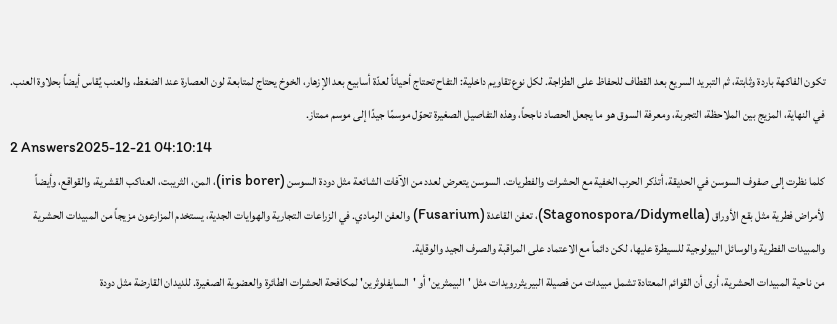تكون الفاكهة باردة وثابتة، ثم التبريد السريع بعد القطاف للحفاظ على الطزاجة. لكل نوع تقاويم داخلية: التفاح تحتاج أحياناً لعدّة أسابيع بعد الإزهار، الخوخ يحتاج لمتابعة لون العصارة عند الضغط، والعنب يُقاس أيضاً بحلاوة العنب. في النهاية، المزيج بين الملاحظة، التجربة، ومعرفة السوق هو ما يجعل الحصاد ناجحاً، وهذه التفاصيل الصغيرة تحوّل موسمًا جيدًا إلى موسم ممتاز.
2 Answers2025-12-21 04:10:14
كلما نظرت إلى صفوف السوسن في الحديقة، أتذكر الحرب الخفية مع الحشرات والفطريات. السوسن يتعرض لعدد من الآفات الشائعة مثل دودة السوسن (iris borer)، المن، الثريبت، العناكب القشرية، والقواقع، وأيضاً لأمراض فطرية مثل بقع الأوراق (Stagonospora/Didymella)، تعفن القاعدة (Fusarium) والعفن الرمادي. في الزراعات التجارية والهوايات الجدية، يستخدم المزارعون مزيجاً من المبيدات الحشرية والمبيدات الفطرية والوسائل البيولوجية للسيطرة عليها، لكن دائماً مع الاعتماد على المراقبة والصرف الجيد والوقاية.
من ناحية المبيدات الحشرية، أرى أن القوائم المعتادة تشمل مبيدات من فصيلة البيريثررويدات مثل 'البيمثرين' أو 'السايفلوثرين' لمكافحة الحشرات الطائرة والعضوية الصغيرة. للديدان القارضة مثل دودة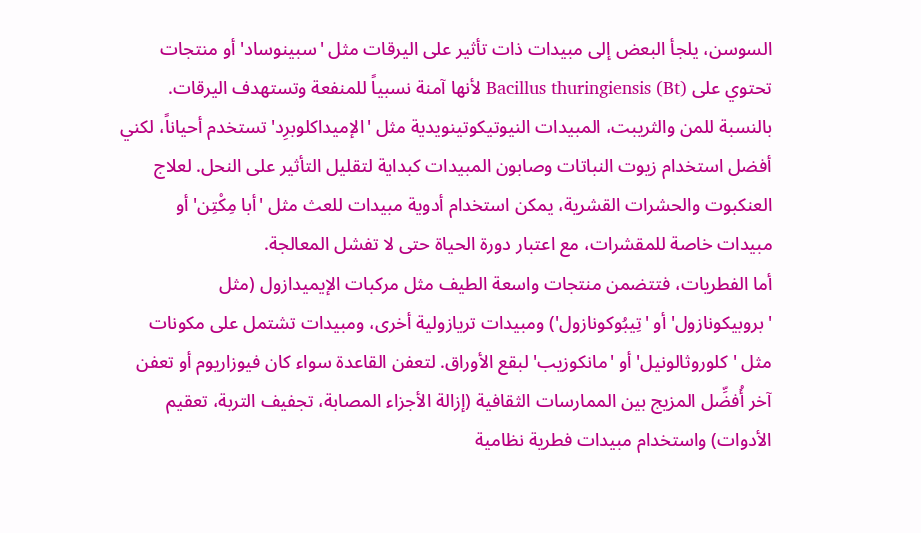السوسن، يلجأ البعض إلى مبيدات ذات تأثير على اليرقات مثل 'سبينوساد' أو منتجات تحتوي على Bacillus thuringiensis (Bt) لأنها آمنة نسبياً للمنفعة وتستهدف اليرقات. بالنسبة للمن والثريبت، المبيدات النيوتيكوتينويدية مثل 'الإميداكلوبرِد' تستخدم أحياناً، لكني أفضل استخدام زيوت النباتات وصابون المبيدات كبداية لتقليل التأثير على النحل. لعلاج العنكبوت والحشرات القشرية، يمكن استخدام أدوية مبيدات للعث مثل 'أبا مِكْتِن' أو مبيدات خاصة للمقشرات، مع اعتبار دورة الحياة حتى لا تفشل المعالجة.
أما الفطريات، فتتضمن منتجات واسعة الطيف مثل مركبات الإيميدازول (مثل 'بروبيكونازول' أو 'تِيبُوكونازول') ومبيدات تريازولية أخرى، ومبيدات تشتمل على مكونات مثل 'كلوروثالونيل' أو 'مانكوزيب' لبقع الأوراق. لتعفن القاعدة سواء كان فيوزاريوم أو تعفن آخر أُفضِّل المزيج بين الممارسات الثقافية (إزالة الأجزاء المصابة، تجفيف التربة، تعقيم الأدوات) واستخدام مبيدات فطرية نظامية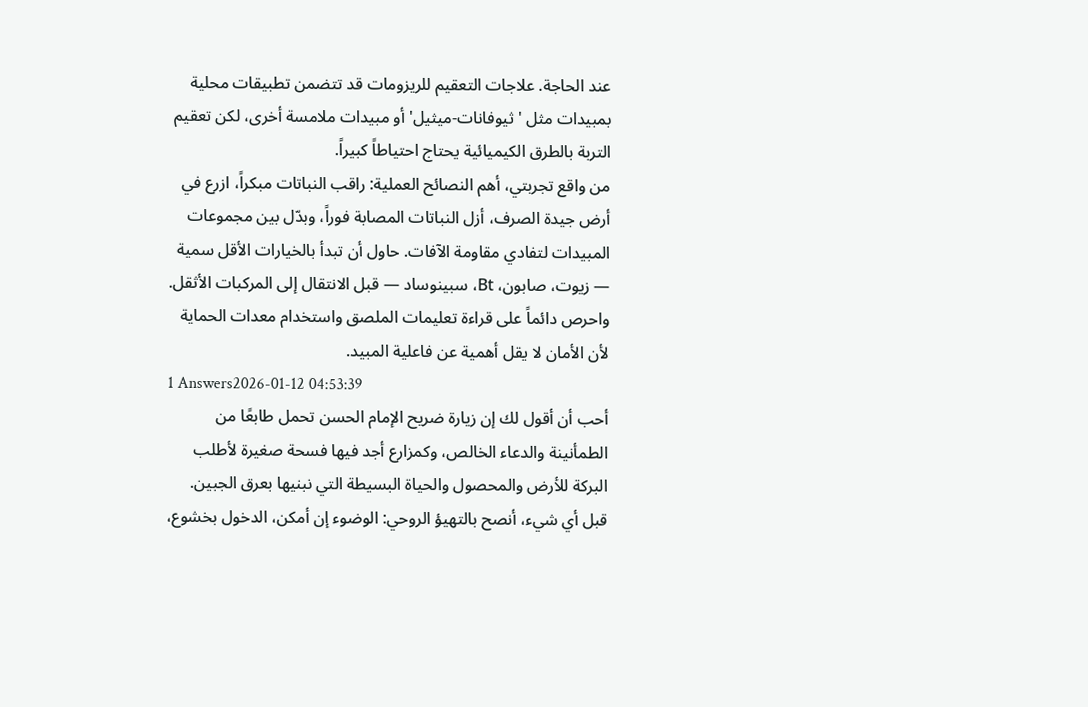عند الحاجة. علاجات التعقيم للريزومات قد تتضمن تطبيقات محلية بمبيدات مثل 'ثيوفانات-ميثيل' أو مبيدات ملامسة أخرى، لكن تعقيم التربة بالطرق الكيميائية يحتاج احتياطاً كبيراً.
من واقع تجربتي، أهم النصائح العملية: راقب النباتات مبكراً، ازرع في أرض جيدة الصرف، أزل النباتات المصابة فوراً، وبدّل بين مجموعات المبيدات لتفادي مقاومة الآفات. حاول أن تبدأ بالخيارات الأقل سمية — زيوت، صابون، Bt، سبينوساد — قبل الانتقال إلى المركبات الأثقل. واحرص دائماً على قراءة تعليمات الملصق واستخدام معدات الحماية لأن الأمان لا يقل أهمية عن فاعلية المبيد.
1 Answers2026-01-12 04:53:39
أحب أن أقول لك إن زيارة ضريح الإمام الحسن تحمل طابعًا من الطمأنينة والدعاء الخالص، وكمزارع أجد فيها فسحة صغيرة لأطلب البركة للأرض والمحصول والحياة البسيطة التي نبنيها بعرق الجبين.
قبل أي شيء، أنصح بالتهيؤ الروحي: الوضوء إن أمكن، الدخول بخشوع،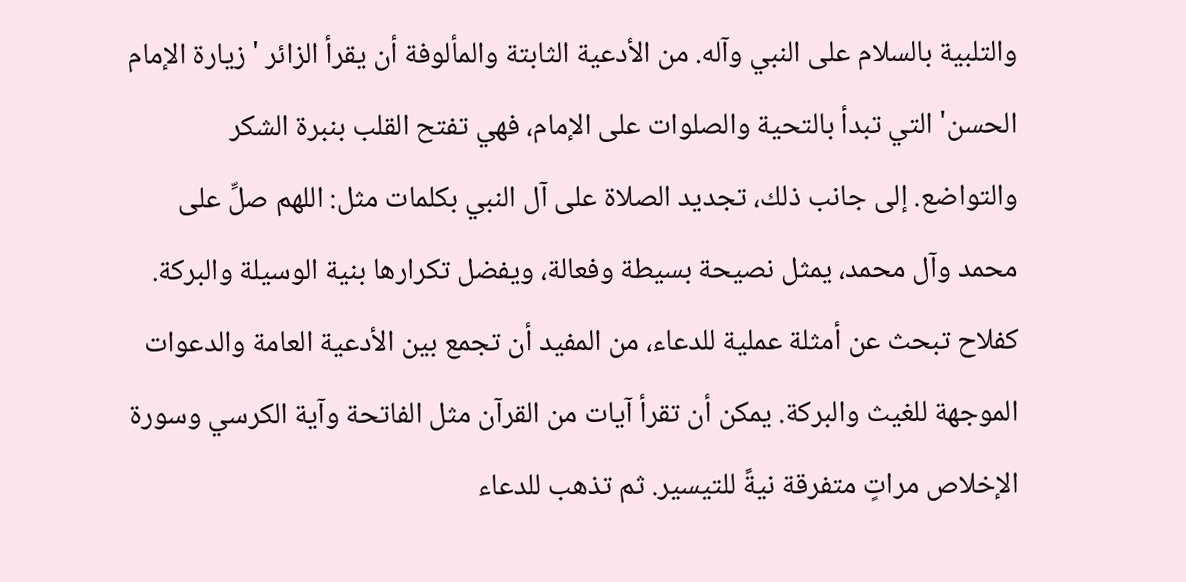والتلبية بالسلام على النبي وآله. من الأدعية الثابتة والمألوفة أن يقرأ الزائر 'زيارة الإمام الحسن' التي تبدأ بالتحية والصلوات على الإمام، فهي تفتح القلب بنبرة الشكر والتواضع. إلى جانب ذلك، تجديد الصلاة على آل النبي بكلمات مثل: اللهم صلِّ على محمد وآل محمد، يمثل نصيحة بسيطة وفعالة، ويفضل تكرارها بنية الوسيلة والبركة.
كفلاح تبحث عن أمثلة عملية للدعاء، من المفيد أن تجمع بين الأدعية العامة والدعوات الموجهة للغيث والبركة. يمكن أن تقرأ آيات من القرآن مثل الفاتحة وآية الكرسي وسورة الإخلاص مراتٍ متفرقة نيةً للتيسير. ثم تذهب للدعاء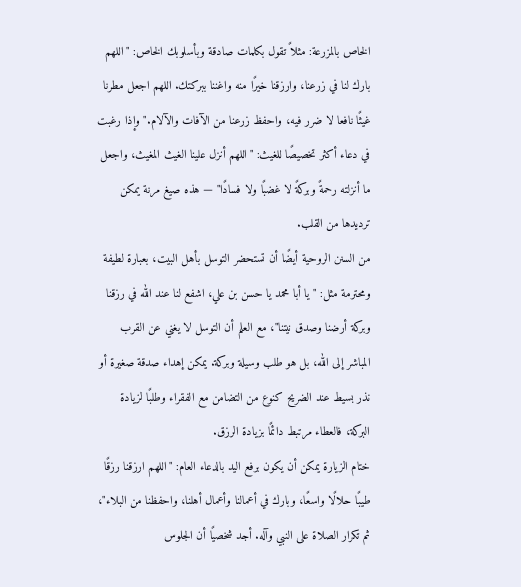الخاص بالمزرعة: مثلاً تقول بكلمات صادقة وبأسلوبك الخاص: "اللهم بارك لنا في زرعنا، وارزقنا خيرًا منه واغننا ببركتك. اللهم اجعل مطرنا غيثًا نافعا لا ضرر فيه، واحفظ زرعنا من الآفات والآلام." وإذا رغبت في دعاء أكثر تخصيصًا للغيث: "اللهم أنزل علينا الغيث المغيث، واجعل ما أنزلته رحمةً وبركةً لا غضبًا ولا فسادًا" — هذه صيغ مرنة يمكن ترديدها من القلب.
من السنن الروحية أيضًا أن تستحضر التوسل بأهل البيت، بعبارة لطيفة ومحترمة مثل: "يا أبا محمد يا حسن بن علي، اشفع لنا عند الله في رزقنا وبركة أرضنا وصدق نيتنا"، مع العلم أن التوسل لا يغني عن القرب المباشر إلى الله، بل هو طلب وسيلة وبركة. يمكن إهداء صدقة صغيرة أو نذر بسيط عند الضريح كنوع من التضامن مع الفقراء وطلبًا لزيادة البركة، فالعطاء مرتبط دائمًا بزيادة الرزق.
ختام الزيارة يمكن أن يكون برفع اليد بالدعاء العام: "اللهم ارزقنا رزقًا طيبًا حلالًا واسعًا، وبارك في أعمالنا وأعمال أهلنا، واحفظنا من البلاء"، ثم تكرار الصلاة على النبي وآله. أجد شخصيًا أن الجلوس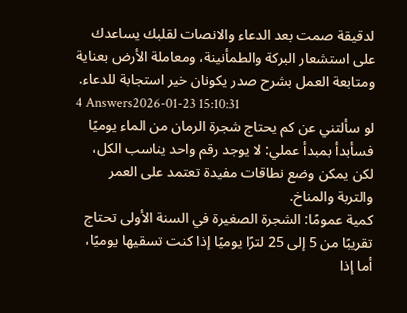لدقيقة صمت بعد الدعاء والانصات لقلبك يساعدك على استشعار البركة والطمأنينة، ومعاملة الأرض بعناية ومتابعة العمل بشرح صدر يكونان خير استجابة للدعاء.
4 Answers2026-01-23 15:10:31
لو سألتني عن كم يحتاج شجرة الرمان من الماء يوميًا فسأبدأ بمبدأ عملي: لا يوجد رقم واحد يناسب الكل، لكن يمكن وضع نطاقات مفيدة تعتمد على العمر والتربة والمناخ.
كمية عمومًا: الشجرة الصغيرة في السنة الأولى تحتاج تقريبًا من 5 إلى 25 لترًا يوميًا إذا كنت تسقيها يوميًا، أما إذا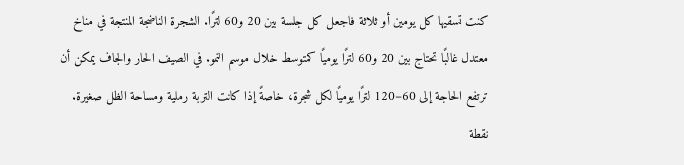كنت تسقيها كل يومين أو ثلاثة فاجعل كل جلسة بين 20 و60 لترًا. الشجرة الناضجة المنتجة في مناخ معتدل غالبًا تحتاج بين 20 و60 لترًا يوميًا كمتوسط خلال موسم النمو. في الصيف الحار والجاف يمكن أن ترتفع الحاجة إلى 60–120 لترًا يوميًا لكل شجرة، خاصةً إذا كانت التربة رملية ومساحة الظل صغيرة.
نقطة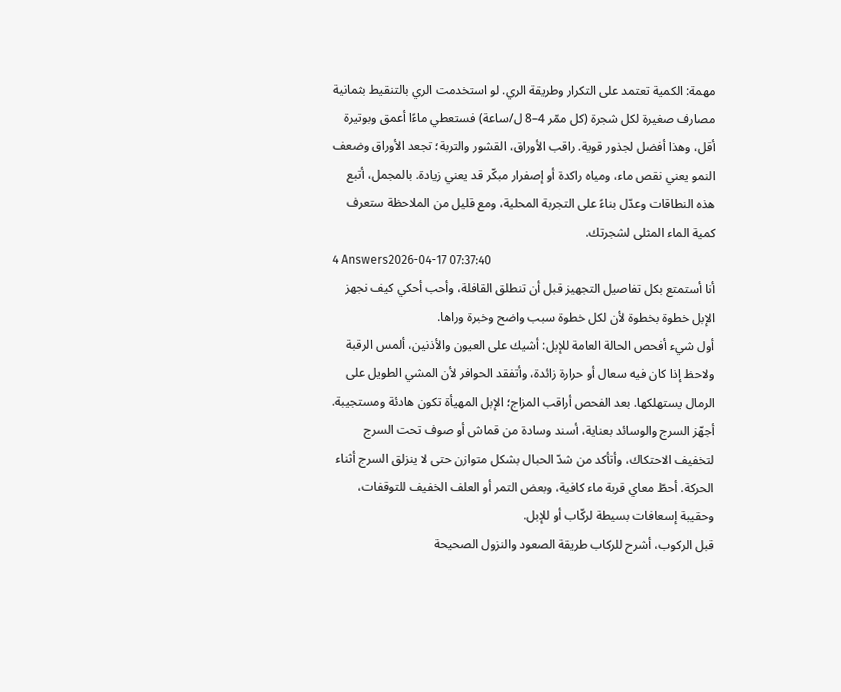مهمة: الكمية تعتمد على التكرار وطريقة الري. لو استخدمت الري بالتنقيط بثمانية مصارف صغيرة لكل شجرة (كل ممّر 4–8 ل/ساعة) فستعطي ماءًا أعمق وبوتيرة أقل، وهذا أفضل لجذور قوية. راقب الأوراق، القشور والتربة؛ تجعد الأوراق وضعف النمو يعني نقص ماء، ومياه راكدة أو إصفرار مبكّر قد يعني زيادة. بالمجمل، أتبع هذه النطاقات وعدّل بناءً على التجربة المحلية، ومع قليل من الملاحظة ستعرف كمية الماء المثلى لشجرتك.
4 Answers2026-04-17 07:37:40
أنا أستمتع بكل تفاصيل التجهيز قبل أن تنطلق القافلة، وأحب أحكي كيف نجهز الإبل خطوة بخطوة لأن لكل خطوة سبب واضح وخبرة وراها.
أول شيء أفحص الحالة العامة للإبل: أشيك على العيون والأذنين، ألمس الرقبة ولاحظ إذا كان فيه سعال أو حرارة زائدة، وأتفقد الحوافر لأن المشي الطويل على الرمال يستهلكها. بعد الفحص أراقب المزاج؛ الإبل المهيأة تكون هادئة ومستجيبة.
أجهّز السرج والوسائد بعناية، أسند وسادة من قماش أو صوف تحت السرج لتخفيف الاحتكاك، وأتأكد من شدّ الحبال بشكل متوازن حتى لا ينزلق السرج أثناء الحركة. أحطّ معاي قربة ماء كافية، وبعض التمر أو العلف الخفيف للتوقفات، وحقيبة إسعافات بسيطة لركّاب أو للإبل.
قبل الركوب، أشرح للركاب طريقة الصعود والنزول الصحيحة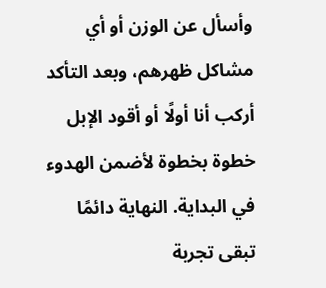وأسأل عن الوزن أو أي مشاكل ظهرهم، وبعد التأكد أركب أنا أولًا أو أقود الإبل خطوة بخطوة لأضمن الهدوء في البداية. النهاية دائمًا تبقى تجربة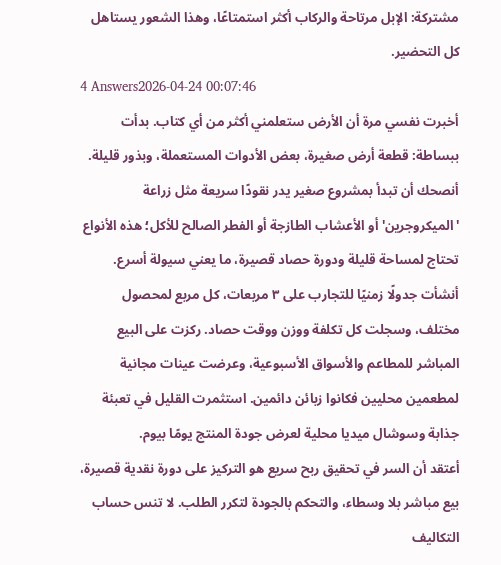مشتركة: الإبل مرتاحة والركاب أكثر استمتاعًا، وهذا الشعور يستاهل كل التحضير.
4 Answers2026-04-24 00:07:46
أخبرت نفسي مرة أن الأرض ستعلمني أكثر من أي كتاب. بدأت ببساطة: قطعة أرض صغيرة، بعض الأدوات المستعملة، وبذور قليلة. أنصحك أن تبدأ بمشروع صغير يدر نقودًا سريعة مثل زراعة 'الميكروجرين' أو الأعشاب الطازجة أو الفطر الصالح للأكل؛ هذه الأنواع تحتاج لمساحة قليلة ودورة حصاد قصيرة، ما يعني سيولة أسرع.
أنشأت جدولًا زمنيًا للتجارب على ٣ مربعات، كل مربع لمحصول مختلف، وسجلت كل تكلفة ووزن ووقت حصاد. ركزت على البيع المباشر للمطاعم والأسواق الأسبوعية، وعرضت عينات مجانية لمطعمين محليين فكانوا زبائن دائمين. استثمرت القليل في تعبئة جذابة وسوشال ميديا محلية لعرض جودة المنتج يومًا بيوم.
أعتقد أن السر في تحقيق ربح سريع هو التركيز على دورة نقدية قصيرة، بيع مباشر بلا وسطاء، والتحكم بالجودة لتكرر الطلب. لا تنس حساب التكاليف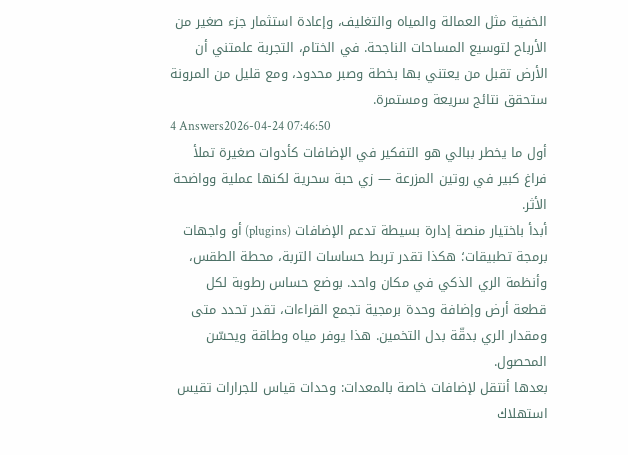الخفية مثل العمالة والمياه والتغليف، وإعادة استثمار جزء صغير من الأرباح لتوسيع المساحات الناجحة. في الختام، التجربة علمتني أن الأرض تقبل من يعتني بها بخطة وصبر محدود، ومع قليل من المرونة ستحقق نتائج سريعة ومستمرة.
4 Answers2026-04-24 07:46:50
أول ما يخطر ببالي هو التفكير في الإضافات كأدوات صغيرة تملأ فراغ كبير في روتين المزرعة — زي حبة سحرية لكنها عملية وواضحة الأثر.
أبدأ باختيار منصة إدارة بسيطة تدعم الإضافات (plugins) أو واجهات برمجة تطبيقات؛ هكذا تقدر تربط حساسات التربة، محطة الطقس، وأنظمة الري الذكي في مكان واحد. بوضع حساس رطوبة لكل قطعة أرض وإضافة وحدة برمجية تجمع القراءات، تقدر تحدد متى ومقدار الري بدقّة بدل التخمين. هذا يوفر مياه وطاقة ويحسّن المحصول.
بعدها أنتقل لإضافات خاصة بالمعدات: وحدات قياس للجرارات تقيس استهلاك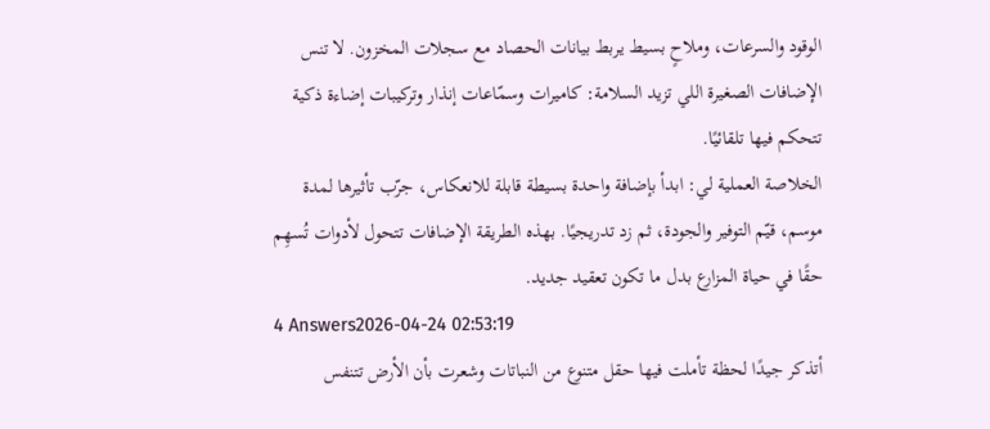الوقود والسرعات، وملاحٍ بسيط يربط بيانات الحصاد مع سجلات المخزون. لا تنس الإضافات الصغيرة اللي تزيد السلامة: كاميرات وسمّاعات إنذار وتركيبات إضاءة ذكية تتحكم فيها تلقائيًا.
الخلاصة العملية لي: ابدأ بإضافة واحدة بسيطة قابلة للانعكاس، جرّب تأثيرها لمدة موسم، قيّم التوفير والجودة، ثم زد تدريجيًا. بهذه الطريقة الإضافات تتحول لأدوات تُسهِم حقًا في حياة المزارع بدل ما تكون تعقيد جديد.
4 Answers2026-04-24 02:53:19
أتذكر جيدًا لحظة تأملت فيها حقل متنوع من النباتات وشعرت بأن الأرض تتنفس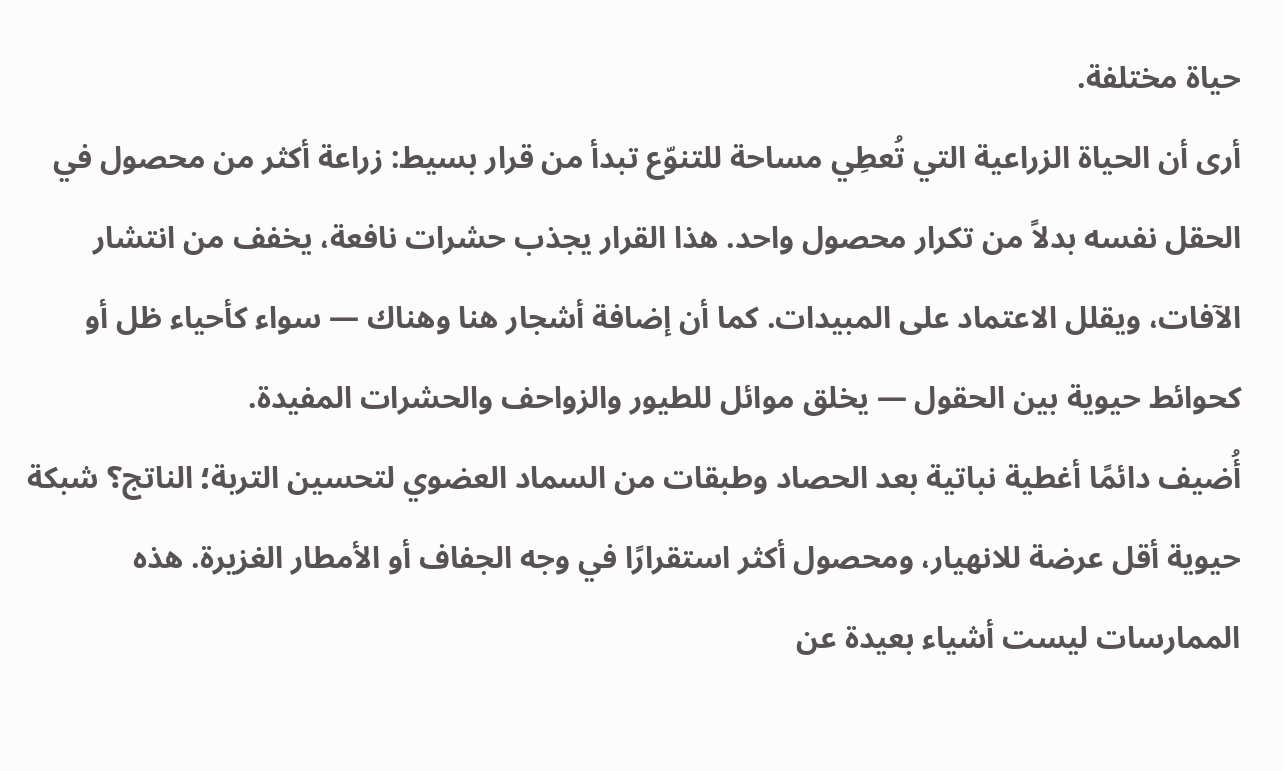حياة مختلفة.
أرى أن الحياة الزراعية التي تُعطِي مساحة للتنوّع تبدأ من قرار بسيط: زراعة أكثر من محصول في الحقل نفسه بدلاً من تكرار محصول واحد. هذا القرار يجذب حشرات نافعة، يخفف من انتشار الآفات، ويقلل الاعتماد على المبيدات. كما أن إضافة أشجار هنا وهناك — سواء كأحياء ظل أو كحوائط حيوية بين الحقول — يخلق موائل للطيور والزواحف والحشرات المفيدة.
أُضيف دائمًا أغطية نباتية بعد الحصاد وطبقات من السماد العضوي لتحسين التربة؛ الناتج؟ شبكة حيوية أقل عرضة للانهيار، ومحصول أكثر استقرارًا في وجه الجفاف أو الأمطار الغزيرة. هذه الممارسات ليست أشياء بعيدة عن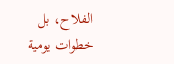الفلاح، بل خطوات يومية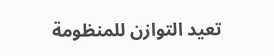تعيد التوازن للمنظومة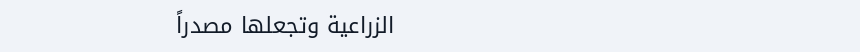الزراعية وتجعلها مصدراً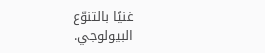غنيًا بالتنوّع البيولوجي.